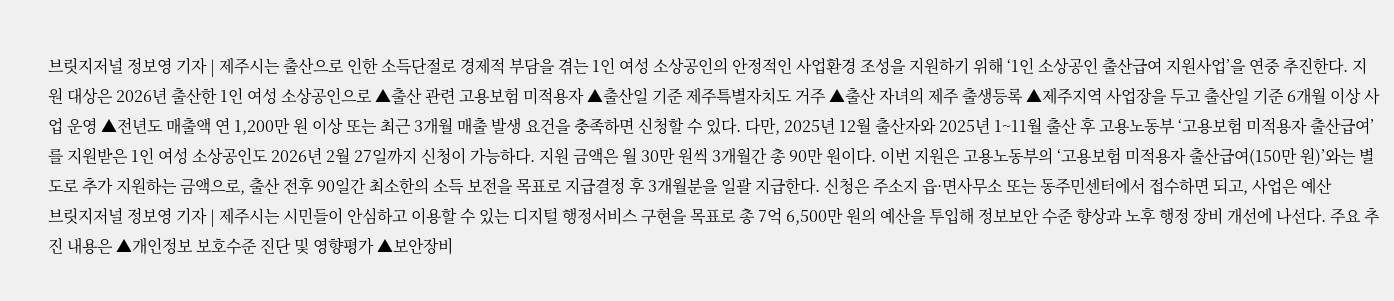브릿지저널 정보영 기자 | 제주시는 출산으로 인한 소득단절로 경제적 부담을 겪는 1인 여성 소상공인의 안정적인 사업환경 조성을 지원하기 위해 ‘1인 소상공인 출산급여 지원사업’을 연중 추진한다. 지원 대상은 2026년 출산한 1인 여성 소상공인으로 ▲출산 관련 고용보험 미적용자 ▲출산일 기준 제주특별자치도 거주 ▲출산 자녀의 제주 출생등록 ▲제주지역 사업장을 두고 출산일 기준 6개월 이상 사업 운영 ▲전년도 매출액 연 1,200만 원 이상 또는 최근 3개월 매출 발생 요건을 충족하면 신청할 수 있다. 다만, 2025년 12월 출산자와 2025년 1~11월 출산 후 고용노동부 ‘고용보험 미적용자 출산급여’를 지원받은 1인 여성 소상공인도 2026년 2월 27일까지 신청이 가능하다. 지원 금액은 월 30만 원씩 3개월간 총 90만 원이다. 이번 지원은 고용노동부의 ‘고용보험 미적용자 출산급여(150만 원)’와는 별도로 추가 지원하는 금액으로, 출산 전후 90일간 최소한의 소득 보전을 목표로 지급결정 후 3개월분을 일괄 지급한다. 신청은 주소지 읍·면사무소 또는 동주민센터에서 접수하면 되고, 사업은 예산
브릿지저널 정보영 기자 | 제주시는 시민들이 안심하고 이용할 수 있는 디지털 행정서비스 구현을 목표로 총 7억 6,500만 원의 예산을 투입해 정보보안 수준 향상과 노후 행정 장비 개선에 나선다. 주요 추진 내용은 ▲개인정보 보호수준 진단 및 영향평가 ▲보안장비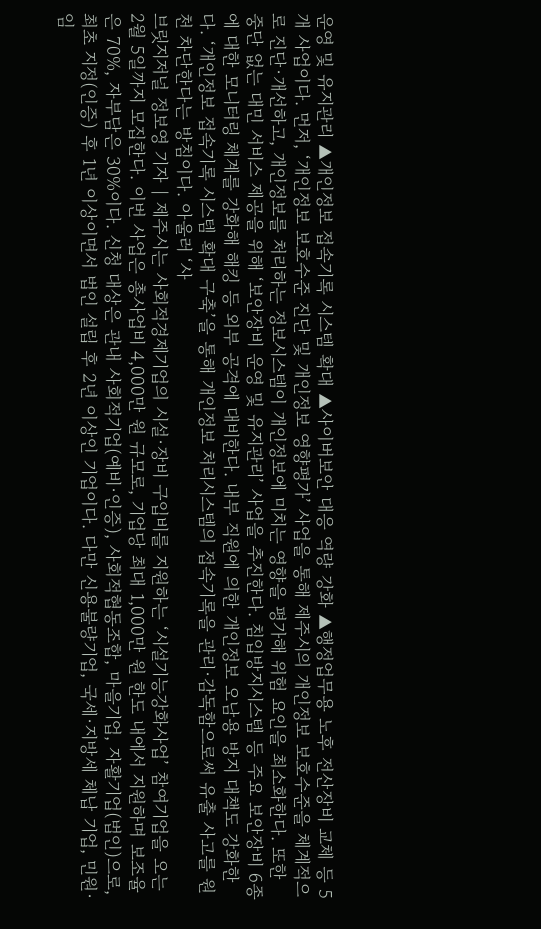운영 및 유지관리 ▲개인정보 접속기록 시스템 확대 ▲사이버보안 대응 역량 강화 ▲행정업무용 노후 전산장비 교체 등 5개 사업이다. 먼저, ‘개인정보 보호수준 진단 및 개인정보 영향평가’ 사업을 통해 제주시의 개인정보 보호수준을 체계적으로 진단·개선하고, 개인정보를 처리하는 정보시스템이 개인정보에 미치는 영향을 평가해 위험 요인을 최소화한다. 또한 중단 없는 대민 서비스 제공을 위해 ‘보안장비 운영 및 유지관리’ 사업을 추진한다. 침입방지시스템 등 주요 보안장비 6종에 대한 모니터링 체계를 강화해 해킹 등 외부 공격에 대비한다. 내부 직원에 의한 개인정보 오남용 방지 대책도 강화한다. ‘개인정보 접속기록 시스템 확대 구축’을 통해 개인정보 처리시스템의 접속기록을 관리·감독함으로써 유출 사고를 원천 차단한다는 방침이다. 아울러 ‘사
브릿지저널 정보영 기자 | 제주시는 사회적경제기업의 시설·장비 구입비를 지원하는 ‘시설기능강화사업’ 참여기업을 오는 2월 5일까지 모집한다. 이번 사업은 총사업비 4,000만 원 규모로, 기업당 최대 1,000만 원 한도 내에서 지원하며 보조율은 70%, 자부담은 30%이다. 신청 대상은 관내 사회적기업(예비·인증), 사회적협동조합, 마을기업, 자활기업(법인)으로, 최초 지정(인증) 후 1년 이상이면서 법인 설립 후 2년 이상인 기업이다. 다만 신용불량기업, 국세·지방세 체납 기업, 민원·임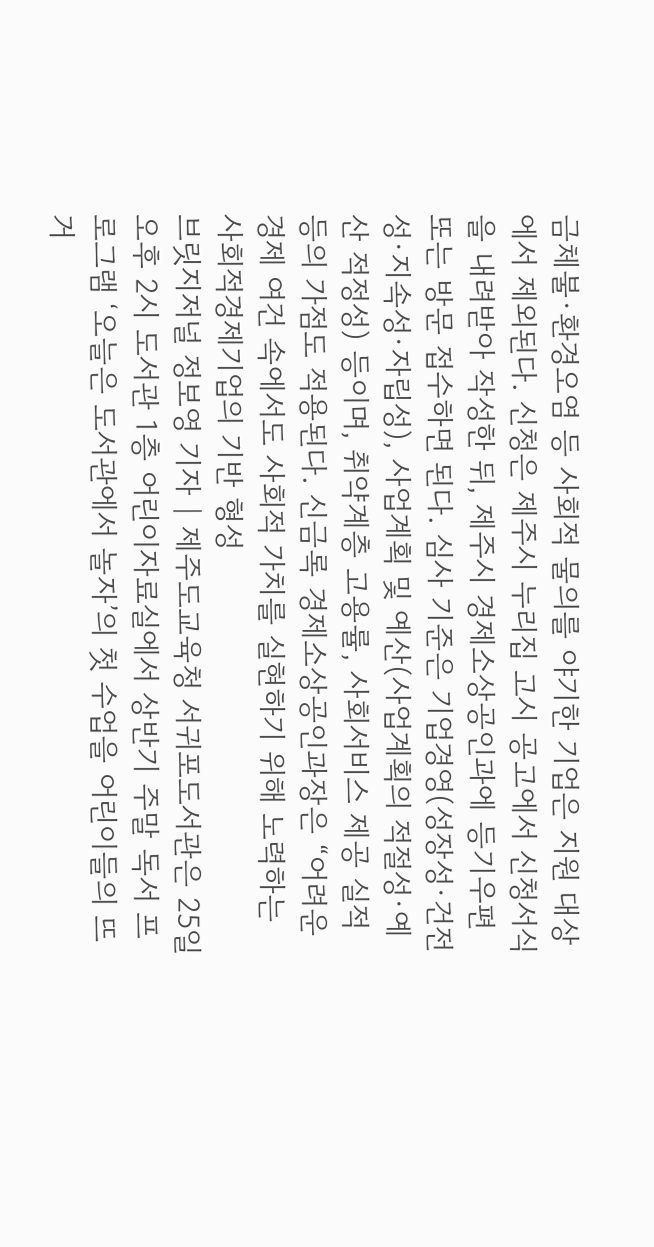금체불·환경오염 등 사회적 물의를 야기한 기업은 지원 대상에서 제외된다. 신청은 제주시 누리집 고시 공고에서 신청서식을 내려받아 작성한 뒤, 제주시 경제소상공인과에 등기우편 또는 방문 접수하면 된다. 심사 기준은 기업경영(성장성·건전성·지속성·자립성), 사업계획 및 예산(사업계획의 적절성·예산 적정성) 등이며, 취약계층 고용률, 사회서비스 제공 실적 등의 가점도 적용된다. 신금록 경제소상공인과장은 “어려운 경제 여건 속에서도 사회적 가치를 실현하기 위해 노력하는 사회적경제기업의 기반 형성
브릿지저널 정보영 기자 | 제주도교육청 서귀포도서관은 25일 오후 2시 도서관 1층 어린이자료실에서 상반기 주말 독서 프로그램 ‘오늘은 도서관에서 놀자’의 첫 수업을 어린이들의 뜨거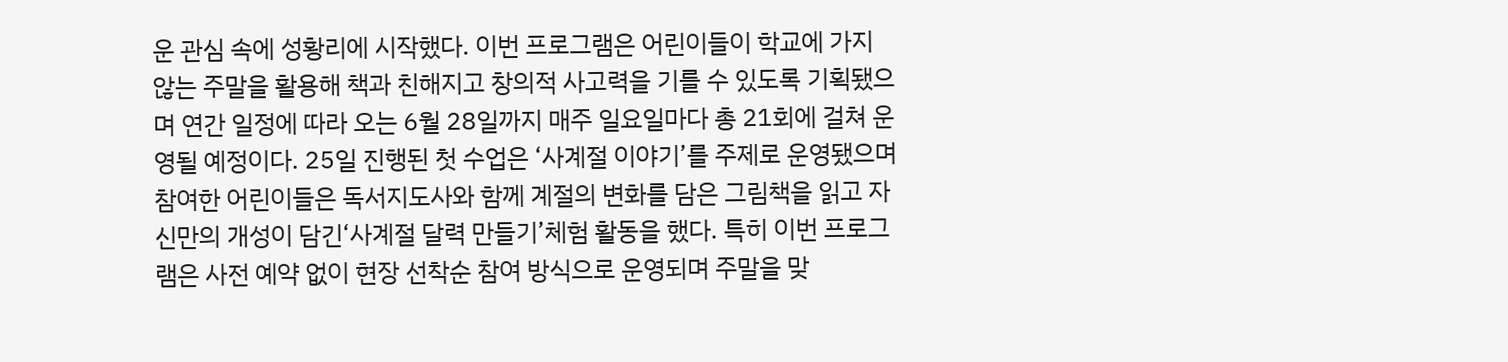운 관심 속에 성황리에 시작했다. 이번 프로그램은 어린이들이 학교에 가지 않는 주말을 활용해 책과 친해지고 창의적 사고력을 기를 수 있도록 기획됐으며 연간 일정에 따라 오는 6월 28일까지 매주 일요일마다 총 21회에 걸쳐 운영될 예정이다. 25일 진행된 첫 수업은 ‘사계절 이야기’를 주제로 운영됐으며 참여한 어린이들은 독서지도사와 함께 계절의 변화를 담은 그림책을 읽고 자신만의 개성이 담긴‘사계절 달력 만들기’체험 활동을 했다. 특히 이번 프로그램은 사전 예약 없이 현장 선착순 참여 방식으로 운영되며 주말을 맞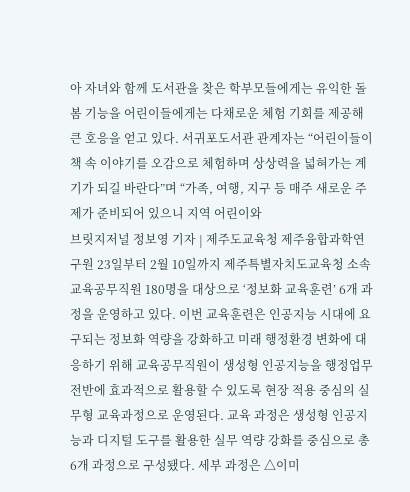아 자녀와 함께 도서관을 찾은 학부모들에게는 유익한 돌봄 기능을 어린이들에게는 다채로운 체험 기회를 제공해 큰 호응을 얻고 있다. 서귀포도서관 관계자는 “어린이들이 책 속 이야기를 오감으로 체험하며 상상력을 넓혀가는 계기가 되길 바란다”며 “가족, 여행, 지구 등 매주 새로운 주제가 준비되어 있으니 지역 어린이와
브릿지저널 정보영 기자 | 제주도교육청 제주융합과학연구원 23일부터 2월 10일까지 제주특별자치도교육청 소속 교육공무직원 180명을 대상으로 ‘정보화 교육훈련’ 6개 과정을 운영하고 있다. 이번 교육훈련은 인공지능 시대에 요구되는 정보화 역량을 강화하고 미래 행정환경 변화에 대응하기 위해 교육공무직원이 생성형 인공지능을 행정업무 전반에 효과적으로 활용할 수 있도록 현장 적용 중심의 실무형 교육과정으로 운영된다. 교육 과정은 생성형 인공지능과 디지털 도구를 활용한 실무 역량 강화를 중심으로 총 6개 과정으로 구성됐다. 세부 과정은 △이미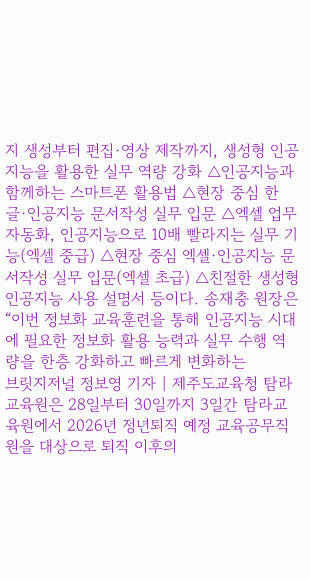지 생성부터 편집·영상 제작까지, 생성형 인공지능을 활용한 실무 역량 강화 △인공지능과 함께하는 스마트폰 활용법 △현장 중심 한글·인공지능 문서작성 실무 입문 △엑셀 업무 자동화, 인공지능으로 10배 빨라지는 실무 기능(엑셀 중급) △현장 중심 엑셀·인공지능 문서작성 실무 입문(엑셀 초급) △친절한 생성형 인공지능 사용 설명서 등이다. 송재충 원장은 “이번 정보화 교육훈련을 통해 인공지능 시대에 필요한 정보화 활용 능력과 실무 수행 역량을 한층 강화하고 빠르게 변화하는
브릿지저널 정보영 기자 | 제주도교육청 탐라교육원은 28일부터 30일까지 3일간 탐라교육원에서 2026년 정년퇴직 예정 교육공무직원을 대상으로 퇴직 이후의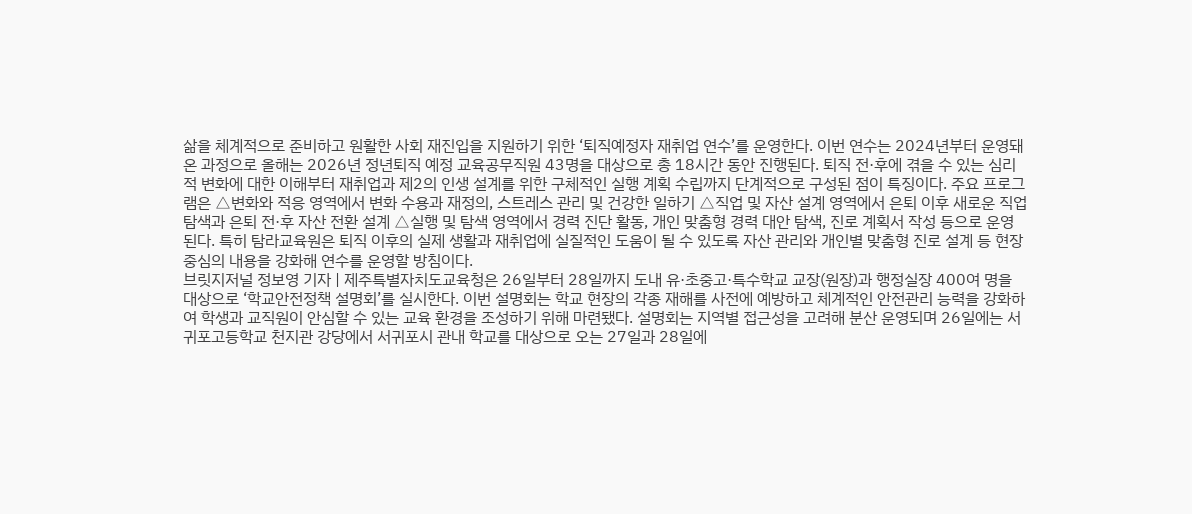삶을 체계적으로 준비하고 원활한 사회 재진입을 지원하기 위한 ‘퇴직예정자 재취업 연수’를 운영한다. 이번 연수는 2024년부터 운영돼 온 과정으로 올해는 2026년 정년퇴직 예정 교육공무직원 43명을 대상으로 총 18시간 동안 진행된다. 퇴직 전·후에 겪을 수 있는 심리적 변화에 대한 이해부터 재취업과 제2의 인생 설계를 위한 구체적인 실행 계획 수립까지 단계적으로 구성된 점이 특징이다. 주요 프로그램은 △변화와 적응 영역에서 변화 수용과 재정의, 스트레스 관리 및 건강한 일하기 △직업 및 자산 설계 영역에서 은퇴 이후 새로운 직업 탐색과 은퇴 전·후 자산 전환 설계 △실행 및 탐색 영역에서 경력 진단 활동, 개인 맞춤형 경력 대안 탐색, 진로 계획서 작성 등으로 운영된다. 특히 탐라교육원은 퇴직 이후의 실제 생활과 재취업에 실질적인 도움이 될 수 있도록 자산 관리와 개인별 맞춤형 진로 설계 등 현장 중심의 내용을 강화해 연수를 운영할 방침이다.
브릿지저널 정보영 기자 | 제주특별자치도교육청은 26일부터 28일까지 도내 유·초중고·특수학교 교장(원장)과 행정실장 400여 명을 대상으로 ‘학교안전정책 설명회’를 실시한다. 이번 설명회는 학교 현장의 각종 재해를 사전에 예방하고 체계적인 안전관리 능력을 강화하여 학생과 교직원이 안심할 수 있는 교육 환경을 조성하기 위해 마련됐다. 설명회는 지역별 접근성을 고려해 분산 운영되며 26일에는 서귀포고등학교 천지관 강당에서 서귀포시 관내 학교를 대상으로 오는 27일과 28일에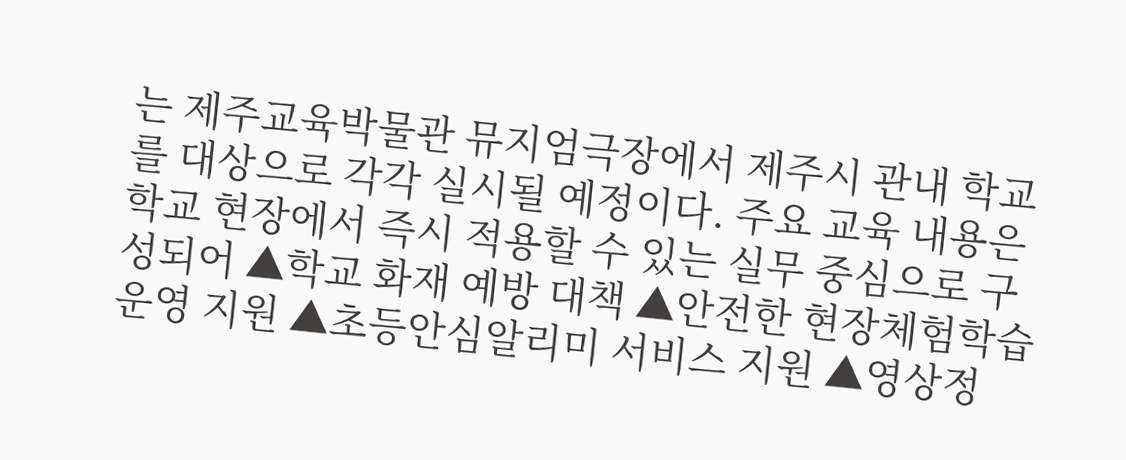는 제주교육박물관 뮤지엄극장에서 제주시 관내 학교를 대상으로 각각 실시될 예정이다. 주요 교육 내용은 학교 현장에서 즉시 적용할 수 있는 실무 중심으로 구성되어 ▲학교 화재 예방 대책 ▲안전한 현장체험학습 운영 지원 ▲초등안심알리미 서비스 지원 ▲영상정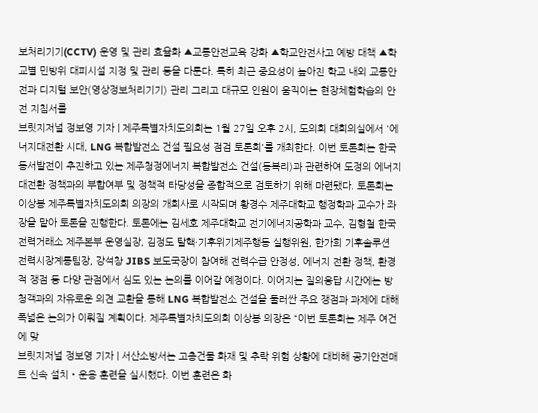보처리기기(CCTV) 운영 및 관리 효율화 ▲교통안전교육 강화 ▲학교안전사고 예방 대책 ▲학교별 민방위 대피시설 지정 및 관리 등을 다룬다. 특히 최근 중요성이 높아진 학교 내외 교통안전과 디지털 보안(영상정보처리기기) 관리 그리고 대규모 인원이 움직이는 현장체험학습의 안전 지침서를
브릿지저널 정보영 기자 | 제주특별자치도의회는 1월 27일 오후 2시, 도의회 대회의실에서 '에너지대전환 시대, LNG 복합발전소 건설 필요성 점검 토론회'를 개최한다. 이번 토론회는 한국동서발전이 추진하고 있는 제주청정에너지 복합발전소 건설(동복리)과 관련하여 도정의 에너지대전환 정책과의 부합여부 및 정책적 타당성을 종합적으로 검토하기 위해 마련됐다. 토론회는 이상봉 제주특별자치도의회 의장의 개회사로 시작되며 황경수 제주대학교 행정학과 교수가 좌장을 맡아 토론을 진행한다. 토론에는 김세호 제주대학교 전기에너지공학과 교수, 김형철 한국전력거래소 제주본부 운영실장, 김정도 탈핵·기후위기제주행동 실행위원, 한가희 기후솔루션 전력시장계통팀장, 강석창 JIBS 보도국장이 참여해 전력수급 안정성, 에너지 전환 정책, 환경적 쟁점 등 다양 관점에서 심도 있는 논의를 이어갈 예정이다. 이어지는 질의응답 시간에는 방청객과의 자유로운 의견 교환을 통해 LNG 복합발전소 건설을 둘러싼 주요 쟁점과 과제에 대해 폭넓은 논의가 이뤄질 계획이다. 제주특별자치도의회 이상봉 의장은 “이번 토론회는 제주 여건에 맞
브릿지저널 정보영 기자 | 서산소방서는 고층건물 화재 및 추락 위험 상황에 대비해 공기안전매트 신속 설치‧운용 훈련을 실시했다. 이번 훈련은 화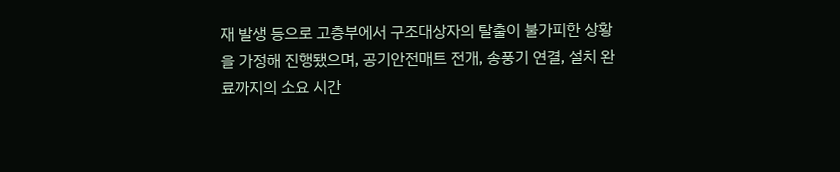재 발생 등으로 고층부에서 구조대상자의 탈출이 불가피한 상황을 가정해 진행됐으며, 공기안전매트 전개, 송풍기 연결, 설치 완료까지의 소요 시간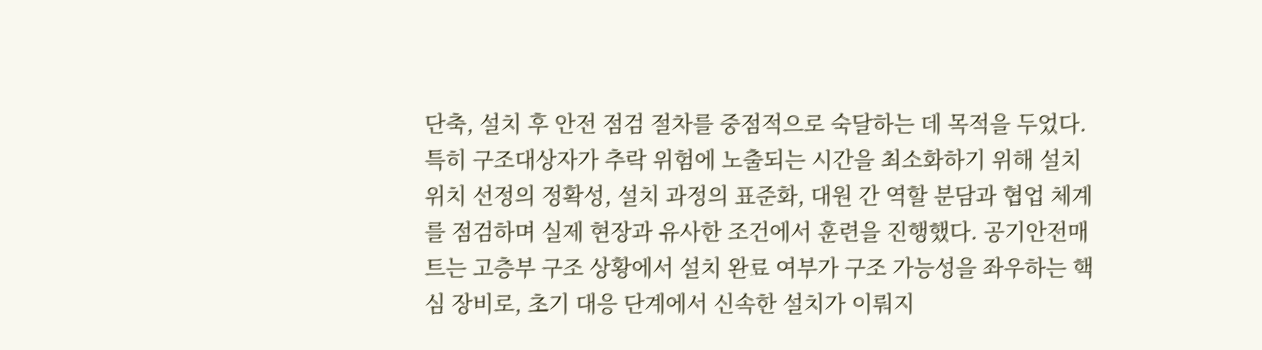단축, 설치 후 안전 점검 절차를 중점적으로 숙달하는 데 목적을 두었다. 특히 구조대상자가 추락 위험에 노출되는 시간을 최소화하기 위해 설치 위치 선정의 정확성, 설치 과정의 표준화, 대원 간 역할 분담과 협업 체계를 점검하며 실제 현장과 유사한 조건에서 훈련을 진행했다. 공기안전매트는 고층부 구조 상황에서 설치 완료 여부가 구조 가능성을 좌우하는 핵심 장비로, 초기 대응 단계에서 신속한 설치가 이뤄지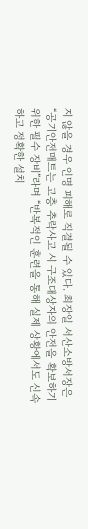지 않을 경우 인명 피해로 직결될 수 있다. 최장일 서산소방서장은 “공기안전매트는 고층 추락사고 시 구조대상자의 안전을 확보하기 위한 필수 장비”라며 “반복적인 훈련을 통해 실제 상황에서도 신속하고 정확한 설치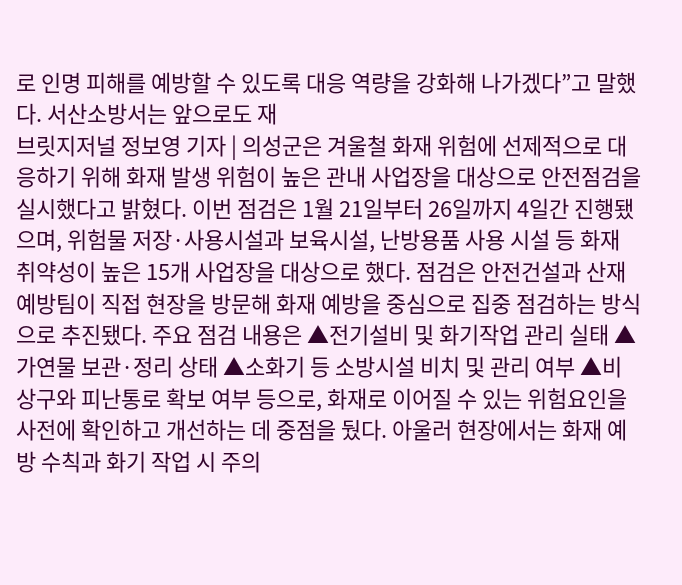로 인명 피해를 예방할 수 있도록 대응 역량을 강화해 나가겠다”고 말했다. 서산소방서는 앞으로도 재
브릿지저널 정보영 기자 | 의성군은 겨울철 화재 위험에 선제적으로 대응하기 위해 화재 발생 위험이 높은 관내 사업장을 대상으로 안전점검을 실시했다고 밝혔다. 이번 점검은 1월 21일부터 26일까지 4일간 진행됐으며, 위험물 저장·사용시설과 보육시설, 난방용품 사용 시설 등 화재 취약성이 높은 15개 사업장을 대상으로 했다. 점검은 안전건설과 산재예방팀이 직접 현장을 방문해 화재 예방을 중심으로 집중 점검하는 방식으로 추진됐다. 주요 점검 내용은 ▲전기설비 및 화기작업 관리 실태 ▲가연물 보관·정리 상태 ▲소화기 등 소방시설 비치 및 관리 여부 ▲비상구와 피난통로 확보 여부 등으로, 화재로 이어질 수 있는 위험요인을 사전에 확인하고 개선하는 데 중점을 뒀다. 아울러 현장에서는 화재 예방 수칙과 화기 작업 시 주의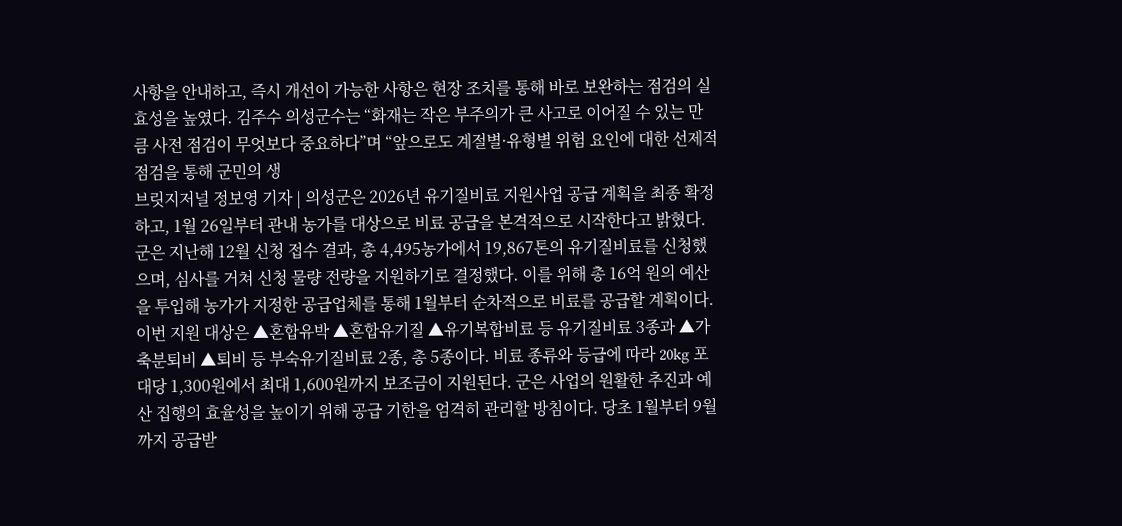사항을 안내하고, 즉시 개선이 가능한 사항은 현장 조치를 통해 바로 보완하는 점검의 실효성을 높였다. 김주수 의성군수는 “화재는 작은 부주의가 큰 사고로 이어질 수 있는 만큼 사전 점검이 무엇보다 중요하다”며 “앞으로도 계절별·유형별 위험 요인에 대한 선제적 점검을 통해 군민의 생
브릿지저널 정보영 기자 | 의성군은 2026년 유기질비료 지원사업 공급 계획을 최종 확정하고, 1월 26일부터 관내 농가를 대상으로 비료 공급을 본격적으로 시작한다고 밝혔다. 군은 지난해 12월 신청 접수 결과, 총 4,495농가에서 19,867톤의 유기질비료를 신청했으며, 심사를 거쳐 신청 물량 전량을 지원하기로 결정했다. 이를 위해 총 16억 원의 예산을 투입해 농가가 지정한 공급업체를 통해 1월부터 순차적으로 비료를 공급할 계획이다. 이번 지원 대상은 ▲혼합유박 ▲혼합유기질 ▲유기복합비료 등 유기질비료 3종과 ▲가축분퇴비 ▲퇴비 등 부숙유기질비료 2종, 총 5종이다. 비료 종류와 등급에 따라 20kg 포대당 1,300원에서 최대 1,600원까지 보조금이 지원된다. 군은 사업의 원활한 추진과 예산 집행의 효율성을 높이기 위해 공급 기한을 엄격히 관리할 방침이다. 당초 1월부터 9월까지 공급받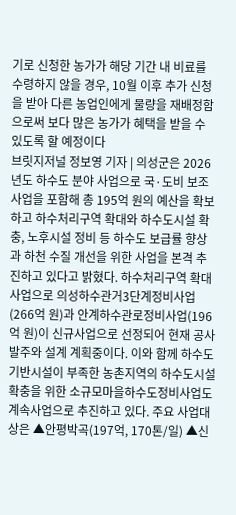기로 신청한 농가가 해당 기간 내 비료를 수령하지 않을 경우, 10월 이후 추가 신청을 받아 다른 농업인에게 물량을 재배정함으로써 보다 많은 농가가 혜택을 받을 수 있도록 할 예정이다
브릿지저널 정보영 기자 | 의성군은 2026년도 하수도 분야 사업으로 국·도비 보조사업을 포함해 총 195억 원의 예산을 확보하고 하수처리구역 확대와 하수도시설 확충, 노후시설 정비 등 하수도 보급률 향상과 하천 수질 개선을 위한 사업을 본격 추진하고 있다고 밝혔다. 하수처리구역 확대사업으로 의성하수관거3단계정비사업(266억 원)과 안계하수관로정비사업(196억 원)이 신규사업으로 선정되어 현재 공사 발주와 설계 계획중이다. 이와 함께 하수도 기반시설이 부족한 농촌지역의 하수도시설 확충을 위한 소규모마을하수도정비사업도 계속사업으로 추진하고 있다. 주요 사업대상은 ▲안평박곡(197억, 170톤/일) ▲신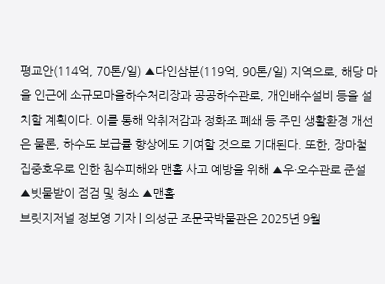평교안(114억, 70톤/일) ▲다인삼분(119억, 90톤/일) 지역으로, 해당 마을 인근에 소규모마을하수처리장과 공공하수관로, 개인배수설비 등을 설치할 계획이다. 이를 통해 악취저감과 정화조 폐쇄 등 주민 생활환경 개선은 물론, 하수도 보급률 향상에도 기여할 것으로 기대된다. 또한, 장마철 집중호우로 인한 침수피해와 맨홀 사고 예방을 위해 ▲우·오수관로 준설 ▲빗물받이 점검 및 청소 ▲맨홀
브릿지저널 정보영 기자 | 의성군 조문국박물관은 2025년 9월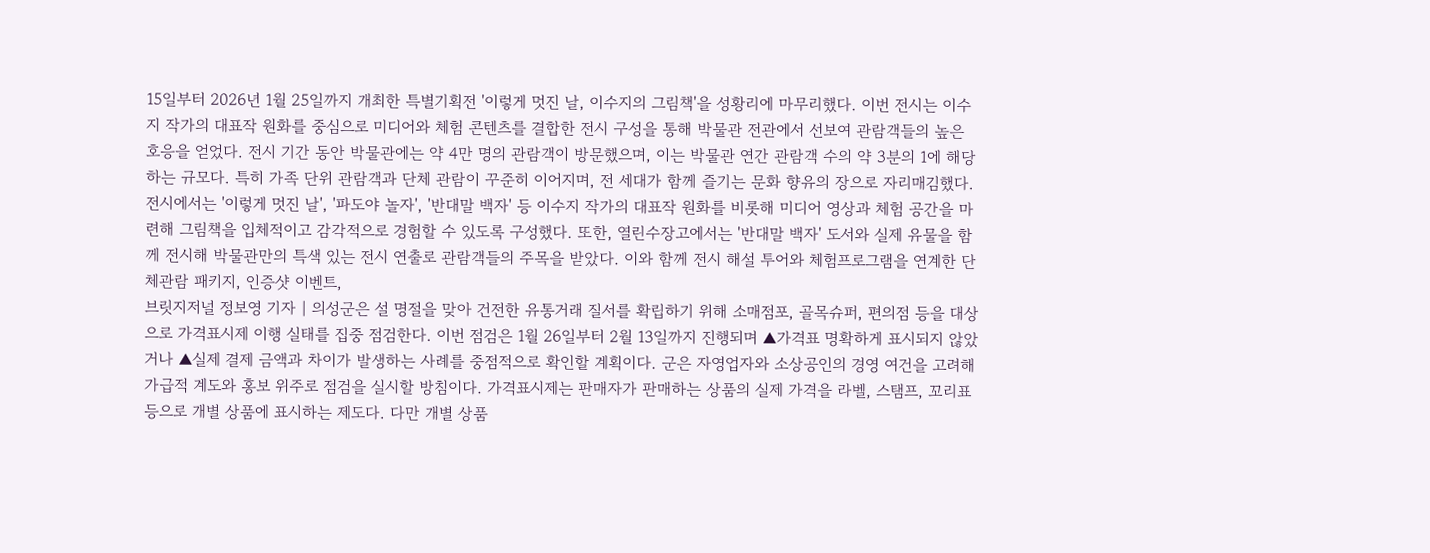15일부터 2026년 1월 25일까지 개최한 특별기획전 '이렇게 멋진 날, 이수지의 그림책'을 성황리에 마무리했다. 이번 전시는 이수지 작가의 대표작 원화를 중심으로 미디어와 체험 콘텐츠를 결합한 전시 구성을 통해 박물관 전관에서 선보여 관람객들의 높은 호응을 얻었다. 전시 기간 동안 박물관에는 약 4만 명의 관람객이 방문했으며, 이는 박물관 연간 관람객 수의 약 3분의 1에 해당하는 규모다. 특히 가족 단위 관람객과 단체 관람이 꾸준히 이어지며, 전 세대가 함께 즐기는 문화 향유의 장으로 자리매김했다. 전시에서는 '이렇게 멋진 날', '파도야 놀자', '반대말 백자' 등 이수지 작가의 대표작 원화를 비롯해 미디어 영상과 체험 공간을 마련해 그림책을 입체적이고 감각적으로 경험할 수 있도록 구성했다. 또한, 열린수장고에서는 '반대말 백자' 도서와 실제 유물을 함께 전시해 박물관만의 특색 있는 전시 연출로 관람객들의 주목을 받았다. 이와 함께 전시 해설 투어와 체험프로그램을 연계한 단체관람 패키지, 인증샷 이벤트,
브릿지저널 정보영 기자 | 의성군은 설 명절을 맞아 건전한 유통거래 질서를 확립하기 위해 소매점포, 골목슈퍼, 편의점 등을 대상으로 가격표시제 이행 실태를 집중 점검한다. 이번 점검은 1월 26일부터 2월 13일까지 진행되며 ▲가격표 명확하게 표시되지 않았거나 ▲실제 결제 금액과 차이가 발생하는 사례를 중점적으로 확인할 계획이다. 군은 자영업자와 소상공인의 경영 여건을 고려해 가급적 계도와 홍보 위주로 점검을 실시할 방침이다. 가격표시제는 판매자가 판매하는 상품의 실제 가격을 라벨, 스탬프, 꼬리표 등으로 개별 상품에 표시하는 제도다. 다만 개별 상품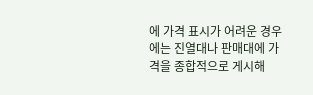에 가격 표시가 어려운 경우에는 진열대나 판매대에 가격을 종합적으로 게시해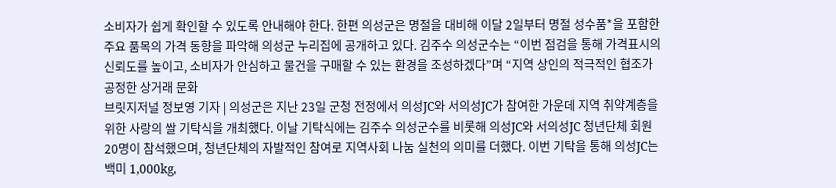소비자가 쉽게 확인할 수 있도록 안내해야 한다. 한편 의성군은 명절을 대비해 이달 2일부터 명절 성수품*을 포함한 주요 품목의 가격 동향을 파악해 의성군 누리집에 공개하고 있다. 김주수 의성군수는 “이번 점검을 통해 가격표시의 신뢰도를 높이고, 소비자가 안심하고 물건을 구매할 수 있는 환경을 조성하겠다”며 “지역 상인의 적극적인 협조가 공정한 상거래 문화
브릿지저널 정보영 기자 | 의성군은 지난 23일 군청 전정에서 의성JC와 서의성JC가 참여한 가운데 지역 취약계층을 위한 사랑의 쌀 기탁식을 개최했다. 이날 기탁식에는 김주수 의성군수를 비롯해 의성JC와 서의성JC 청년단체 회원 20명이 참석했으며, 청년단체의 자발적인 참여로 지역사회 나눔 실천의 의미를 더했다. 이번 기탁을 통해 의성JC는 백미 1,000kg,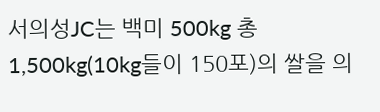서의성JC는 백미 500kg 총 1,500kg(10kg들이 150포)의 쌀을 의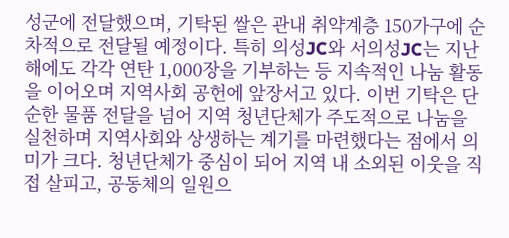성군에 전달했으며, 기탁된 쌀은 관내 취약계층 150가구에 순차적으로 전달될 예정이다. 특히 의성JC와 서의성JC는 지난해에도 각각 연탄 1,000장을 기부하는 등 지속적인 나눔 활동을 이어오며 지역사회 공헌에 앞장서고 있다. 이번 기탁은 단순한 물품 전달을 넘어 지역 청년단체가 주도적으로 나눔을 실천하며 지역사회와 상생하는 계기를 마련했다는 점에서 의미가 크다. 청년단체가 중심이 되어 지역 내 소외된 이웃을 직접 살피고, 공동체의 일원으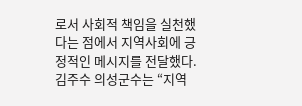로서 사회적 책임을 실천했다는 점에서 지역사회에 긍정적인 메시지를 전달했다. 김주수 의성군수는 “지역